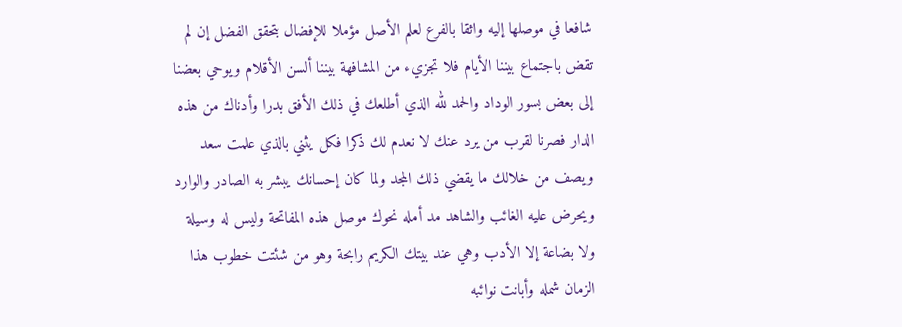شافعا في موصلها إليه واثقا بالفرع لعلم الأصل مؤملا للإفضال بتحقق الفضل إن لم تقض باجتماع بيننا الأيام فلا تجزيء من المشافهة بيننا ألسن الأقلام ويوحي بعضنا إلى بعض بسور الوداد والحمد لله الذي أطلعك في ذلك الأفق بدرا وأدناك من هذه الدار فصرنا لقرب من يرد عنك لا نعدم لك ذكرا فكل يثني بالذي علمت سعد ويصف من خلالك ما يقضي ذلك المجد ولما كان إحسانك يبشر به الصادر والوارد ويحرض عليه الغائب والشاهد مد أمله نحوك موصل هذه المفاتحة وليس له وسيلة ولا بضاعة إلا الأدب وهي عند بيتك الكريم رابحة وهو من شئتت خطوب هذا الزمان شمله وأبانت نوائبه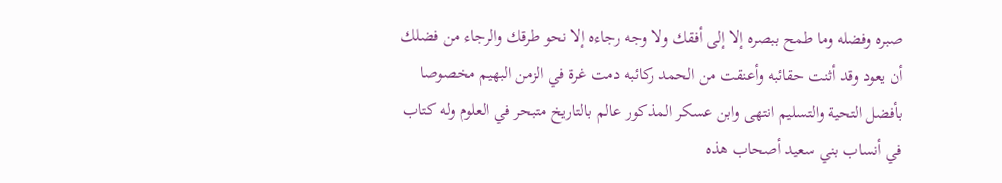صبره وفضله وما طمح ببصره إلا إلى أفقك ولا وجه رجاءه إلا نحو طرقك والرجاء من فضلك أن يعود وقد أثنت حقائبه وأعنقت من الحمد ركائبه دمت غرة في الزمن البهيم مخصوصا بأفضل التحية والتسليم انتهى وابن عسكر المذكور عالم بالتاريخ متبحر في العلوم وله كتاب في أنساب بني سعيد أصحاب هذه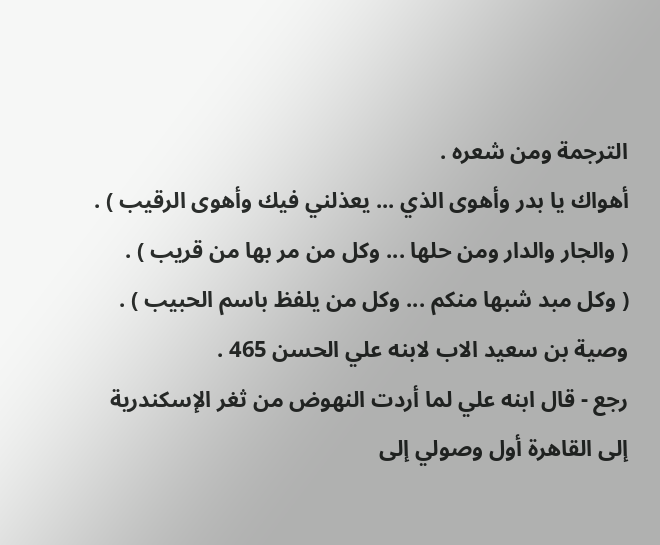الترجمة ومن شعره .
أهواك يا بدر وأهوى الذي ... يعذلني فيك وأهوى الرقيب ) .
( والجار والدار ومن حلها ... وكل من مر بها من قريب ) .
( وكل مبد شبها منكم ... وكل من يلفظ باسم الحبيب ) .
وصية بن سعيد الاب لابنه علي الحسن 465 .
رجع - قال ابنه علي لما أردت النهوض من ثغر الإسكندرية إلى القاهرة أول وصولي إلى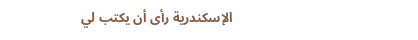الإسكندرية رأى أن يكتب لي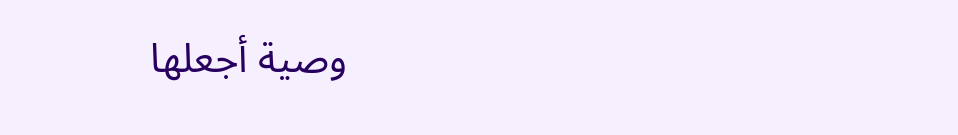وصية أجعلها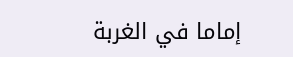إماما في الغربة